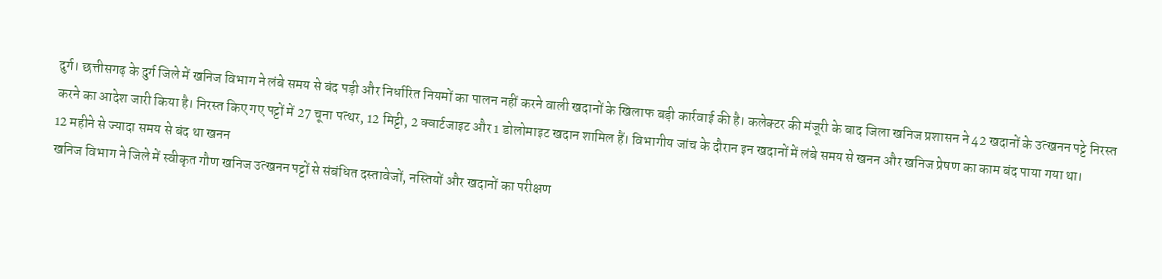दुर्ग। छत्तीसगढ़ के दुर्ग जिले में खनिज विभाग ने लंबे समय से बंद पड़ी और निर्धारित नियमों का पालन नहीं करने वाली खदानों के खिलाफ बड़ी कार्रवाई की है। कलेक्टर की मंजूरी के बाद जिला खनिज प्रशासन ने 42 खदानों के उत्खनन पट्टे निरस्त करने का आदेश जारी किया है। निरस्त किए गए पट्टों में 27 चूना पत्थर, 12 मिट्टी, 2 क्वार्टजाइट और 1 डोलोमाइट खदान शामिल हैं। विभागीय जांच के दौरान इन खदानों में लंबे समय से खनन और खनिज प्रेषण का काम बंद पाया गया था।
12 महीने से ज्यादा समय से बंद था खनन
खनिज विभाग ने जिले में स्वीकृत गौण खनिज उत्खनन पट्टों से संबंधित दस्तावेजों, नस्तियों और खदानों का परीक्षण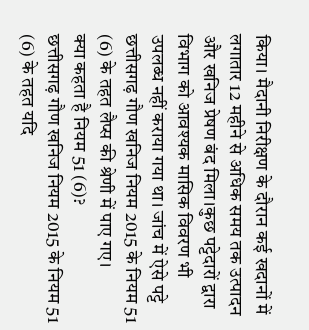किया। मैदानी निरीक्षण के दौरान कई खदानों में लगातार 12 महीने से अधिक समय तक उत्पादन और खनिज प्रेषण बंद मिला।कुछ पट्टेदारों द्वारा विभाग को आवश्यक मासिक विवरण भी उपलब्ध नहीं कराया गया था। जांच में ऐसे पट्टे छत्तीसगढ़ गौण खनिज नियम 2015 के नियम 51 (6) के तहत लैप्स की श्रेणी में पाए गए।
क्या कहता है नियम 51 (6)?
छत्तीसगढ़ गौण खनिज नियम 2015 के नियम 51 (6) के तहत यदि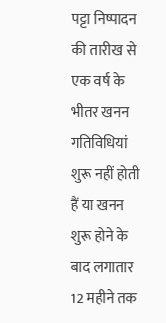पट्टा निष्पादन की तारीख से एक वर्ष के भीतर खनन गतिविधियां शुरू नहीं होती हैं या खनन शुरू होने के बाद लगातार 12 महीने तक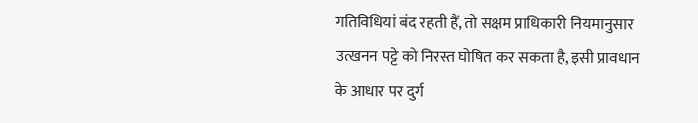गतिविधियां बंद रहती हैं, तो सक्षम प्राधिकारी नियमानुसार उत्खनन पट्टे को निरस्त घोषित कर सकता है, इसी प्रावधान के आधार पर दुर्ग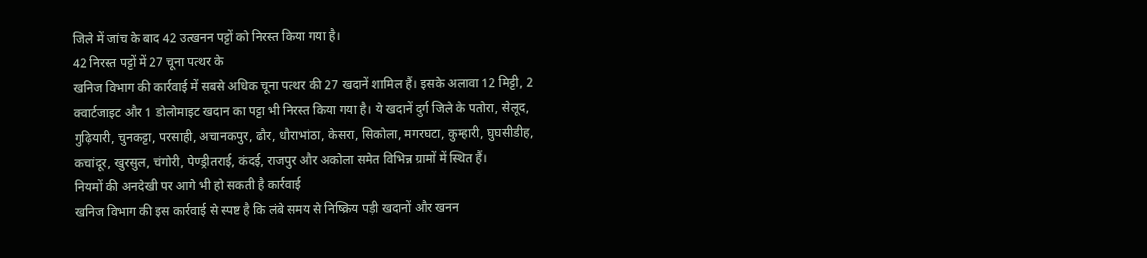जिले में जांच के बाद 42 उत्खनन पट्टों को निरस्त किया गया है।
42 निरस्त पट्टों में 27 चूना पत्थर के
खनिज विभाग की कार्रवाई में सबसे अधिक चूना पत्थर की 27 खदानें शामिल हैं। इसके अलावा 12 मिट्टी, 2 क्वार्टजाइट और 1 डोलोमाइट खदान का पट्टा भी निरस्त किया गया है। ये खदानें दुर्ग जिले के पतोरा, सेलूद, गुढ़ियारी, चुनकट्टा, परसाही, अचानकपुर, ढौर, धौराभांठा, केसरा, सिकोला, मगरघटा, कुम्हारी, घुघसीडीह, कचांदूर, खुरसुल, चंगोरी, पेण्ड्रीतराई, कंदई, राजपुर और अकोला समेत विभिन्न ग्रामों में स्थित हैं।
नियमों की अनदेखी पर आगे भी हो सकती है कार्रवाई
खनिज विभाग की इस कार्रवाई से स्पष्ट है कि लंबे समय से निष्क्रिय पड़ी खदानों और खनन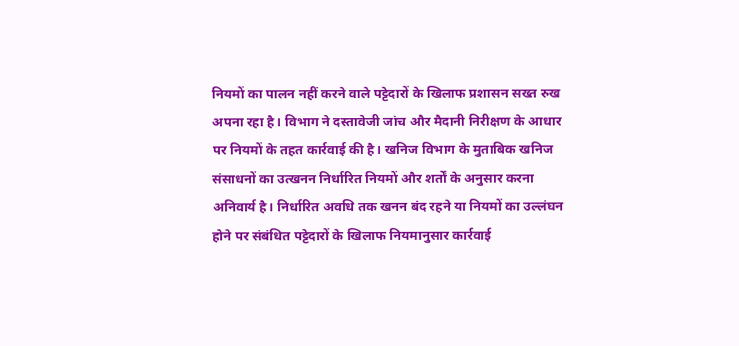नियमों का पालन नहीं करने वाले पट्टेदारों के खिलाफ प्रशासन सख्त रुख अपना रहा है। विभाग ने दस्तावेजी जांच और मैदानी निरीक्षण के आधार पर नियमों के तहत कार्रवाई की है। खनिज विभाग के मुताबिक खनिज संसाधनों का उत्खनन निर्धारित नियमों और शर्तों के अनुसार करना अनिवार्य है। निर्धारित अवधि तक खनन बंद रहने या नियमों का उल्लंघन होने पर संबंधित पट्टेदारों के खिलाफ नियमानुसार कार्रवाई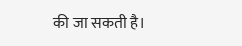की जा सकती है।